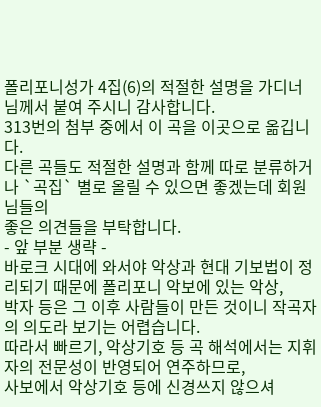폴리포니성가 4집(6)의 적절한 설명을 가디너님께서 붙여 주시니 감사합니다.
313번의 첨부 중에서 이 곡을 이곳으로 옮깁니다.
다른 곡들도 적절한 설명과 함께 따로 분류하거나 `곡집` 별로 올릴 수 있으면 좋겠는데 회원님들의
좋은 의견들을 부탁합니다.
- 앞 부분 생략 -
바로크 시대에 와서야 악상과 현대 기보법이 정리되기 때문에 폴리포니 악보에 있는 악상,
박자 등은 그 이후 사람들이 만든 것이니 작곡자의 의도라 보기는 어렵습니다.
따라서 빠르기, 악상기호 등 곡 해석에서는 지휘자의 전문성이 반영되어 연주하므로,
사보에서 악상기호 등에 신경쓰지 않으셔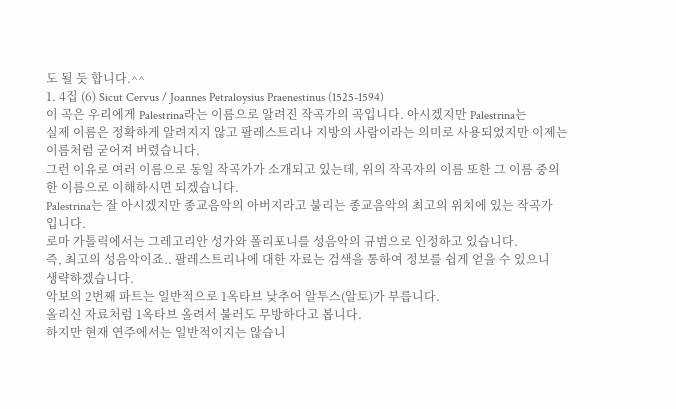도 될 듯 합니다.^^
1. 4집 (6) Sicut Cervus / Joannes Petraloysius Praenestinus (1525-1594)
이 곡은 우리에게 Palestrina라는 이름으로 알려진 작곡가의 곡입니다. 아시겠지만 Palestrina는
실제 이름은 정확하게 알려지지 않고 팔레스트리나 지방의 사람이라는 의미로 사용되었지만 이제는
이름처럼 굳어져 버렸습니다.
그런 이유로 여러 이름으로 동일 작곡가가 소개되고 있는데, 위의 작곡자의 이름 또한 그 이름 중의
한 이름으로 이해하시면 되겠습니다.
Palestrina는 잘 아시겠지만 종교음악의 아버지라고 불리는 종교음악의 최고의 위치에 있는 작곡가
입니다.
로마 가톨릭에서는 그레고리안 성가와 폴리포니를 성음악의 규범으로 인정하고 있습니다.
즉, 최고의 성음악이죠.. 팔레스트리나에 대한 자료는 검색을 통하여 정보를 쉽게 얻을 수 있으니
생략하겠습니다.
악보의 2번째 파트는 일반적으로 1옥타브 낮추어 알투스(알토)가 부릅니다.
올리신 자료처럼 1옥타브 올려서 불러도 무방하다고 봅니다.
하지만 현재 연주에서는 일반적이지는 않습니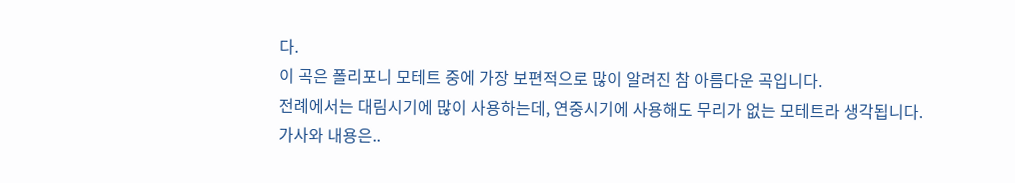다.
이 곡은 폴리포니 모테트 중에 가장 보편적으로 많이 알려진 참 아름다운 곡입니다.
전례에서는 대림시기에 많이 사용하는데, 연중시기에 사용해도 무리가 없는 모테트라 생각됩니다.
가사와 내용은..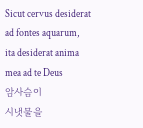Sicut cervus desiderat
ad fontes aquarum,
ita desiderat anima
mea ad te Deus
암사슴이
시냇물을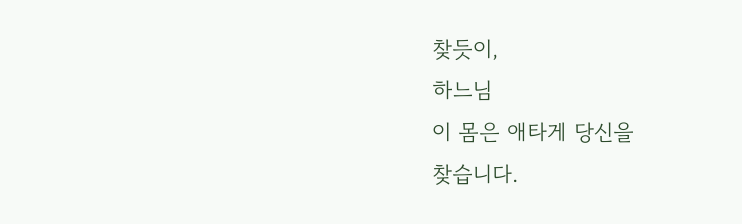찾듯이,
하느님
이 몸은 애타게 당신을
찾습니다.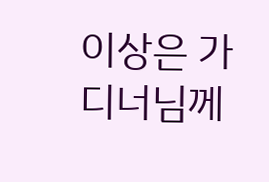이상은 가디너님께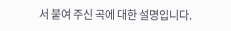서 붙여 주신 곡에 대한 설명입니다.